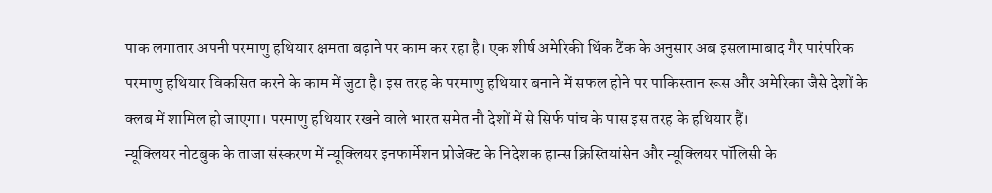पाक लगातार अपनी परमाणु हथियार क्षमता बढ़ाने पर काम कर रहा है। एक शीर्ष अमेरिकी थिंक टैंक के अनुसार अब इसलामाबाद गैर पारंपरिक परमाणु हथियार विकसित करने के काम में जुटा है। इस तरह के परमाणु हथियार बनाने में सफल होने पर पाकिस्तान रूस और अमेरिका जैसे देशों के क्लब में शामिल हो जाएगा। परमाणु हथियार रखने वाले भारत समेत नौ देशों में से सिर्फ पांच के पास इस तरह के हथियार हैं।
न्यूक्लियर नोटबुक के ताजा संस्करण में न्यूक्लियर इनफार्मेशन प्रोजेक्ट के निदेशक हान्स क्रिस्तियांसेन और न्यूक्लियर पॉलिसी के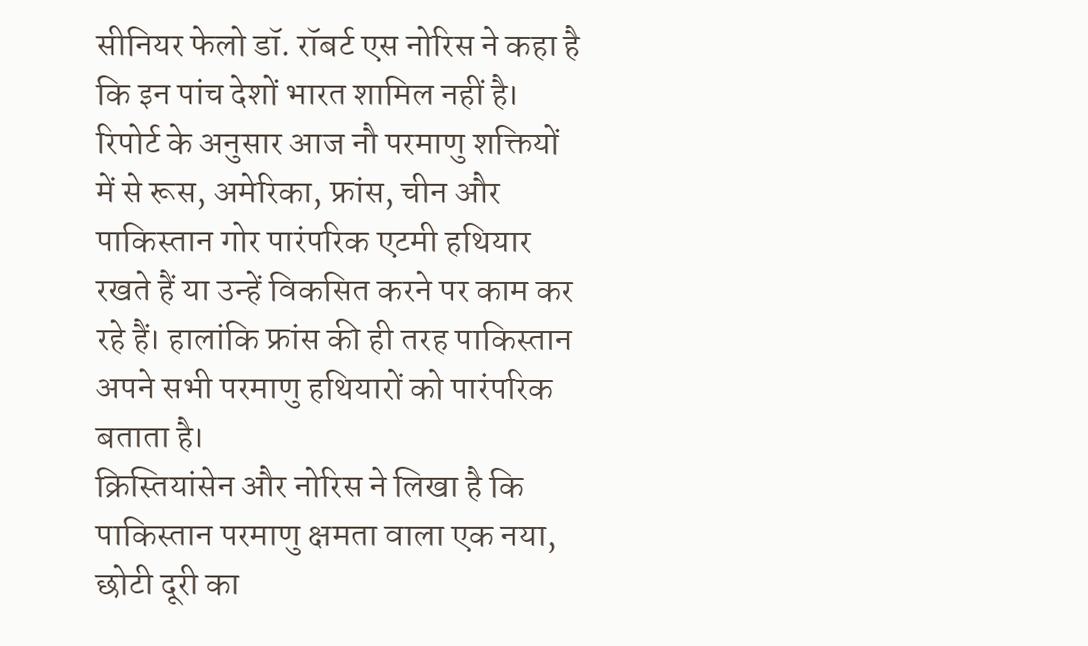सीनियर फेलो डॉ. रॉबर्ट एस नोरिस ने कहा है कि इन पांच देशों भारत शामिल नहीं है। रिपोर्ट के अनुसार आज नौ परमाणु शक्तियों में से रूस, अमेरिका, फ्रांस, चीन और पाकिस्तान गोर पारंपरिक एटमी हथियार रखते हैं या उन्हें विकसित करने पर काम कर रहे हैं। हालांकि फ्रांस की ही तरह पाकिस्तान अपने सभी परमाणु हथियारों को पारंपरिक बताता है।
क्रिस्तियांसेन और नोरिस ने लिखा है कि पाकिस्तान परमाणु क्षमता वाला एक नया, छोटी दूरी का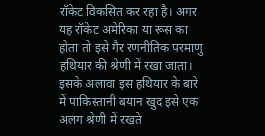रॉकेट विकसित कर रहा है। अगर यह रॉकेट अमेरिका या रूस का होता तो इसे गैर रणनीतिक परमाणु हथियार की श्रेणी में रखा जाता। इसके अलावा इस हथियार के बारे में पाकिस्तानी बयान खुद इसे एक अलग श्रेणी में रखते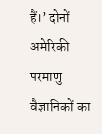हैं।’ दोनों अमेरिकी परमाणु वैज्ञानिकों का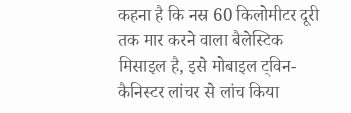कहना है कि नस्र 60 किलोमीटर दूरी तक मार करने वाला बैलेस्टिक मिसाइल है, इसे मोबाइल ट्विन-कैनिस्टर लांचर से लांच किया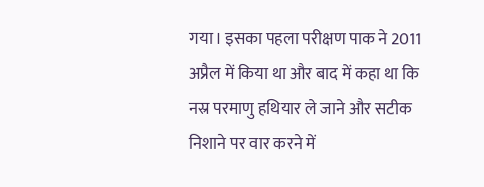गया। इसका पहला परीक्षण पाक ने 2011 अप्रैल में किया था और बाद में कहा था कि नस्र परमाणु हथियार ले जाने और सटीक निशाने पर वार करने में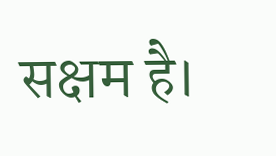सक्षम है।